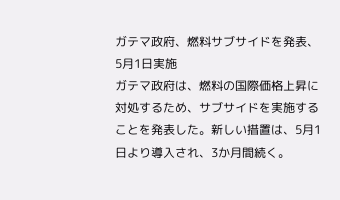ガテマ政府、燃料サブサイドを発表、5月1日実施
ガテマ政府は、燃料の国際価格上昇に対処するため、サブサイドを実施することを発表した。新しい措置は、5月1日より導入され、3か月間続く。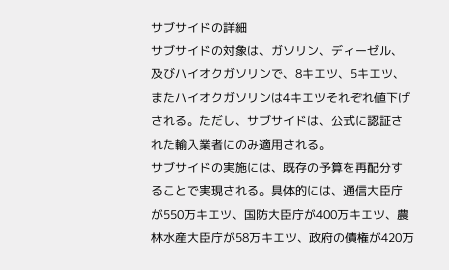サブサイドの詳細
サブサイドの対象は、ガソリン、ディーゼル、及びハイオクガソリンで、8キエツ、5キエツ、またハイオクガソリンは4キエツそれぞれ値下げされる。ただし、サブサイドは、公式に認証された輸入業者にのみ適用される。
サブサイドの実施には、既存の予算を再配分することで実現される。具体的には、通信大臣庁が550万キエツ、国防大臣庁が400万キエツ、農林水産大臣庁が58万キエツ、政府の債権が420万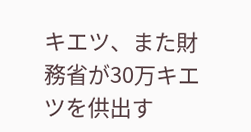キエツ、また財務省が30万キエツを供出す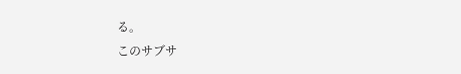る。
このサブサ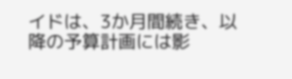イドは、3か月間続き、以降の予算計画には影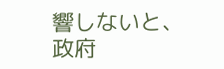響しないと、政府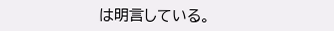は明言している。